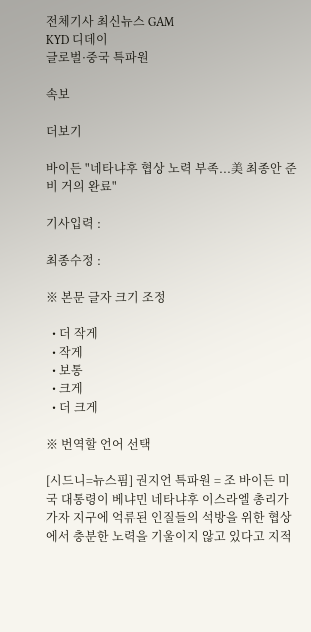전체기사 최신뉴스 GAM
KYD 디데이
글로벌·중국 특파원

속보

더보기

바이든 "네타냐후 협상 노력 부족...美 최종안 준비 거의 완료"

기사입력 :

최종수정 :

※ 본문 글자 크기 조정

  • 더 작게
  • 작게
  • 보통
  • 크게
  • 더 크게

※ 번역할 언어 선택

[시드니=뉴스핌] 권지언 특파원 = 조 바이든 미국 대통령이 베냐민 네타냐후 이스라엘 총리가 가자 지구에 억류된 인질들의 석방을 위한 협상에서 충분한 노력을 기울이지 않고 있다고 지적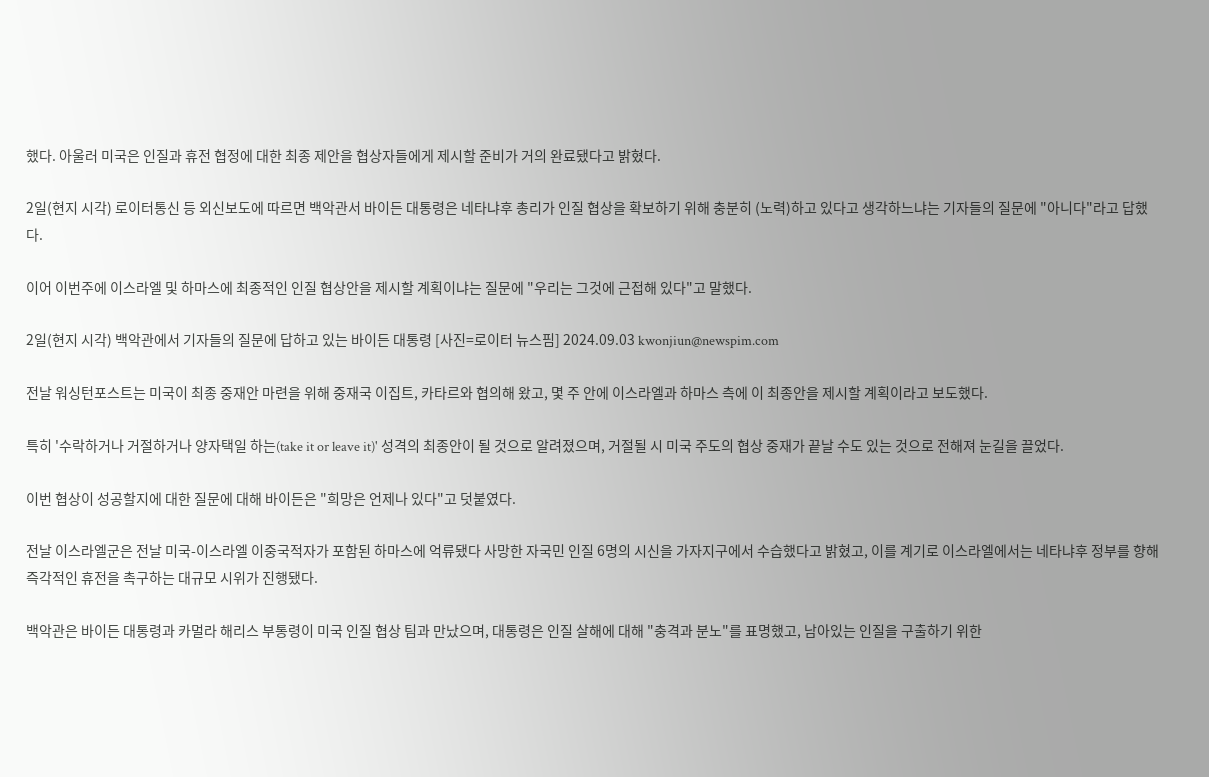했다. 아울러 미국은 인질과 휴전 협정에 대한 최종 제안을 협상자들에게 제시할 준비가 거의 완료됐다고 밝혔다.

2일(현지 시각) 로이터통신 등 외신보도에 따르면 백악관서 바이든 대통령은 네타냐후 총리가 인질 협상을 확보하기 위해 충분히 (노력)하고 있다고 생각하느냐는 기자들의 질문에 "아니다"라고 답했다.

이어 이번주에 이스라엘 및 하마스에 최종적인 인질 협상안을 제시할 계획이냐는 질문에 "우리는 그것에 근접해 있다"고 말했다.

2일(현지 시각) 백악관에서 기자들의 질문에 답하고 있는 바이든 대통령 [사진=로이터 뉴스핌] 2024.09.03 kwonjiun@newspim.com

전날 워싱턴포스트는 미국이 최종 중재안 마련을 위해 중재국 이집트, 카타르와 협의해 왔고, 몇 주 안에 이스라엘과 하마스 측에 이 최종안을 제시할 계획이라고 보도했다.

특히 '수락하거나 거절하거나 양자택일 하는(take it or leave it)' 성격의 최종안이 될 것으로 알려졌으며, 거절될 시 미국 주도의 협상 중재가 끝날 수도 있는 것으로 전해져 눈길을 끌었다.

이번 협상이 성공할지에 대한 질문에 대해 바이든은 "희망은 언제나 있다"고 덧붙였다.

전날 이스라엘군은 전날 미국-이스라엘 이중국적자가 포함된 하마스에 억류됐다 사망한 자국민 인질 6명의 시신을 가자지구에서 수습했다고 밝혔고, 이를 계기로 이스라엘에서는 네타냐후 정부를 향해 즉각적인 휴전을 촉구하는 대규모 시위가 진행됐다.

백악관은 바이든 대통령과 카멀라 해리스 부통령이 미국 인질 협상 팀과 만났으며, 대통령은 인질 살해에 대해 "충격과 분노"를 표명했고, 남아있는 인질을 구출하기 위한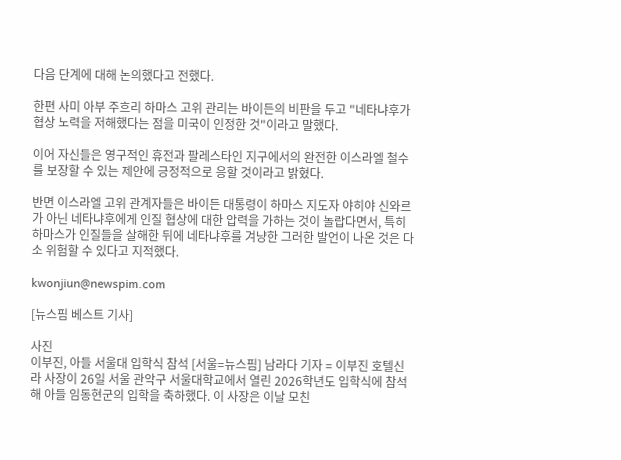다음 단계에 대해 논의했다고 전했다.

한편 사미 아부 주흐리 하마스 고위 관리는 바이든의 비판을 두고 "네타냐후가 협상 노력을 저해했다는 점을 미국이 인정한 것"이라고 말했다.

이어 자신들은 영구적인 휴전과 팔레스타인 지구에서의 완전한 이스라엘 철수를 보장할 수 있는 제안에 긍정적으로 응할 것이라고 밝혔다.

반면 이스라엘 고위 관계자들은 바이든 대통령이 하마스 지도자 야히야 신와르가 아닌 네타냐후에게 인질 협상에 대한 압력을 가하는 것이 놀랍다면서, 특히 하마스가 인질들을 살해한 뒤에 네타냐후를 겨냥한 그러한 발언이 나온 것은 다소 위험할 수 있다고 지적했다.

kwonjiun@newspim.com

[뉴스핌 베스트 기사]

사진
이부진, 아들 서울대 입학식 참석 [서울=뉴스핌] 남라다 기자 = 이부진 호텔신라 사장이 26일 서울 관악구 서울대학교에서 열린 2026학년도 입학식에 참석해 아들 임동현군의 입학을 축하했다. 이 사장은 이날 모친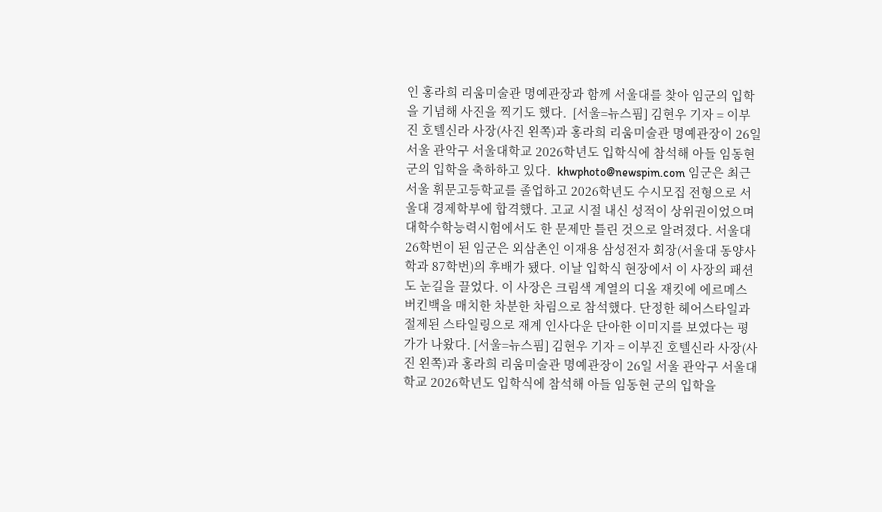인 홍라희 리움미술관 명예관장과 함께 서울대를 찾아 임군의 입학을 기념해 사진을 찍기도 했다.  [서울=뉴스핌] 김현우 기자 = 이부진 호텔신라 사장(사진 왼쪽)과 홍라희 리움미술관 명예관장이 26일 서울 관악구 서울대학교 2026학년도 입학식에 참석해 아들 임동현군의 입학을 축하하고 있다.  khwphoto@newspim.com 임군은 최근 서울 휘문고등학교를 졸업하고 2026학년도 수시모집 전형으로 서울대 경제학부에 합격했다. 고교 시절 내신 성적이 상위권이었으며 대학수학능력시험에서도 한 문제만 틀린 것으로 알려졌다. 서울대 26학번이 된 임군은 외삼촌인 이재용 삼성전자 회장(서울대 동양사학과 87학번)의 후배가 됐다. 이날 입학식 현장에서 이 사장의 패션도 눈길을 끌었다. 이 사장은 크림색 계열의 디올 재킷에 에르메스 버킨백을 매치한 차분한 차림으로 참석했다. 단정한 헤어스타일과 절제된 스타일링으로 재계 인사다운 단아한 이미지를 보였다는 평가가 나왔다. [서울=뉴스핌] 김현우 기자 = 이부진 호텔신라 사장(사진 왼쪽)과 홍라희 리움미술관 명예관장이 26일 서울 관악구 서울대학교 2026학년도 입학식에 참석해 아들 임동현 군의 입학을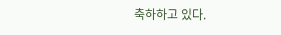축하하고 있다.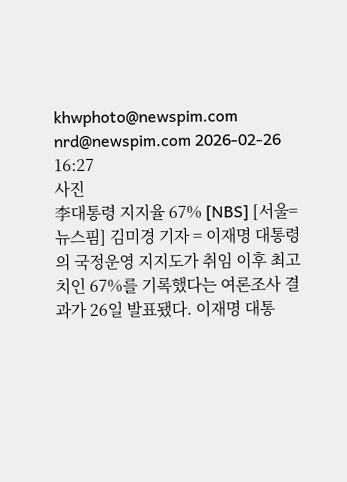khwphoto@newspim.com nrd@newspim.com 2026-02-26 16:27
사진
李대통령 지지율 67% [NBS] [서울=뉴스핌] 김미경 기자 = 이재명 대통령의 국정운영 지지도가 취임 이후 최고치인 67%를 기록했다는 여론조사 결과가 26일 발표됐다. 이재명 대통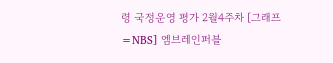령 국정운영 평가 2월4주차 [그래프=NBS] 엠브레인퍼블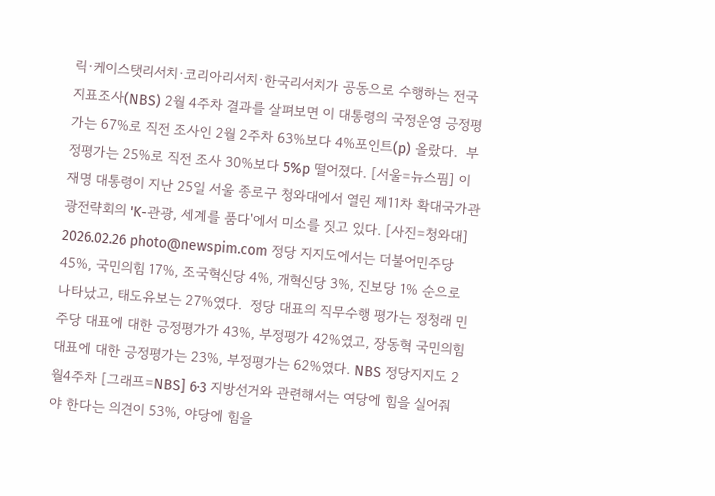릭·케이스탯리서치·코리아리서치·한국리서치가 공동으로 수행하는 전국지표조사(NBS) 2월 4주차 결과를 살펴보면 이 대통령의 국정운영 긍정평가는 67%로 직전 조사인 2월 2주차 63%보다 4%포인트(p) 올랐다.  부정평가는 25%로 직전 조사 30%보다 5%p 떨어졌다. [서울=뉴스핌] 이재명 대통령이 지난 25일 서울 종로구 청와대에서 열린 제11차 확대국가관광전략회의 'K-관광, 세계를 품다'에서 미소를 짓고 있다. [사진=청와대] 2026.02.26 photo@newspim.com 정당 지지도에서는 더불어민주당 45%, 국민의힘 17%, 조국혁신당 4%, 개혁신당 3%, 진보당 1% 순으로 나타났고, 태도유보는 27%였다.  정당 대표의 직무수행 평가는 정청래 민주당 대표에 대한 긍정평가가 43%, 부정평가 42%였고, 장동혁 국민의힘 대표에 대한 긍정평가는 23%, 부정평가는 62%였다. NBS 정당지지도 2월4주차 [그래프=NBS] 6·3 지방선거와 관련해서는 여당에 힘을 실어줘야 한다는 의견이 53%, 야당에 힘을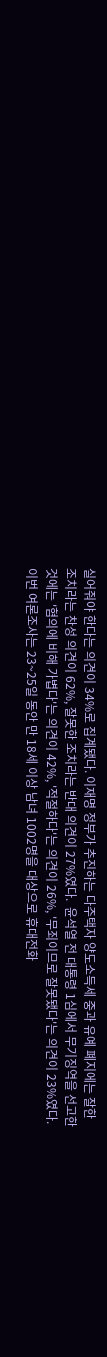실어줘야 한다는 의견이 34%로 집계됐다. 이재명 정부가 추진하는 다주택자 양도소득세 중과 유예 폐지에는 잘한 조치라는 찬성 의견이 62%, 잘못한 조치라는 반대 의견이 27%였다.  윤석열 전 대통령 1심에서 무기징역을 선고한 것에는 '혐의에 비해 가볍다'는 의견이 42%, '적절하다'는 의견이 26%, '무죄이므로 잘못됐다'는 의견이 23%였다.  이번 여론조사는 23~25일 동안 만 18세 이상 남녀 1002명을 대상으로 휴대전화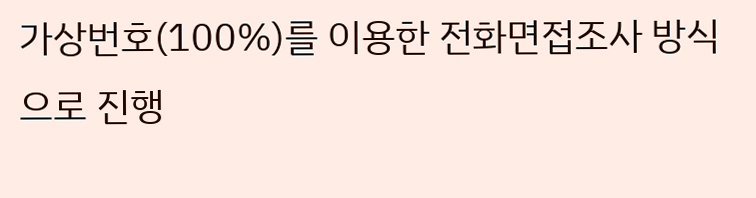가상번호(100%)를 이용한 전화면접조사 방식으로 진행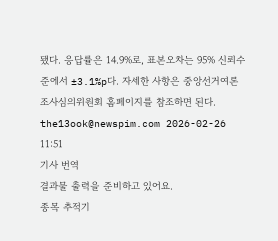됐다. 응답률은 14.9%로, 표본오차는 95% 신뢰수준에서 ±3.1%p다. 자세한 사항은 중앙선거여론조사심의위원회 홈페이지를 참조하면 된다.  the13ook@newspim.com 2026-02-26 11:51
기사 번역
결과물 출력을 준비하고 있어요.
종목 추적기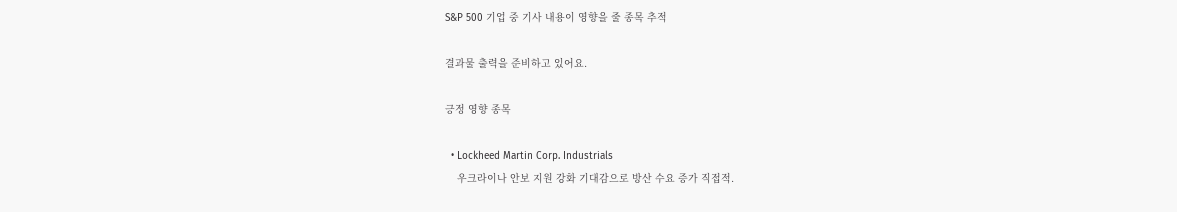S&P 500 기업 중 기사 내용이 영향을 줄 종목 추적

결과물 출력을 준비하고 있어요.

긍정 영향 종목

  • Lockheed Martin Corp. Industrials
    우크라이나 안보 지원 강화 기대감으로 방산 수요 증가 직접적.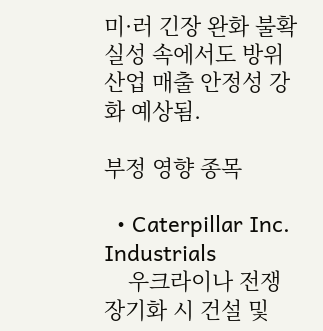미·러 긴장 완화 불확실성 속에서도 방위산업 매출 안정성 강화 예상됨.

부정 영향 종목

  • Caterpillar Inc. Industrials
    우크라이나 전쟁 장기화 시 건설 및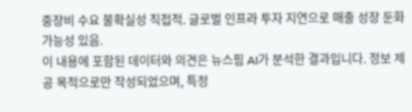중장비 수요 불확실성 직접적. 글로벌 인프라 투자 지연으로 매출 성장 둔화 가능성 있음.
이 내용에 포함된 데이터와 의견은 뉴스핌 AI가 분석한 결과입니다. 정보 제공 목적으로만 작성되었으며, 특정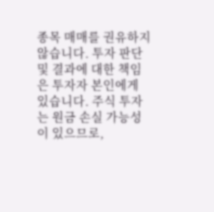종목 매매를 권유하지 않습니다. 투자 판단 및 결과에 대한 책임은 투자자 본인에게 있습니다. 주식 투자는 원금 손실 가능성이 있으므로,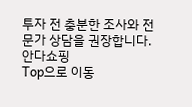투자 전 충분한 조사와 전문가 상담을 권장합니다.
안다쇼핑
Top으로 이동